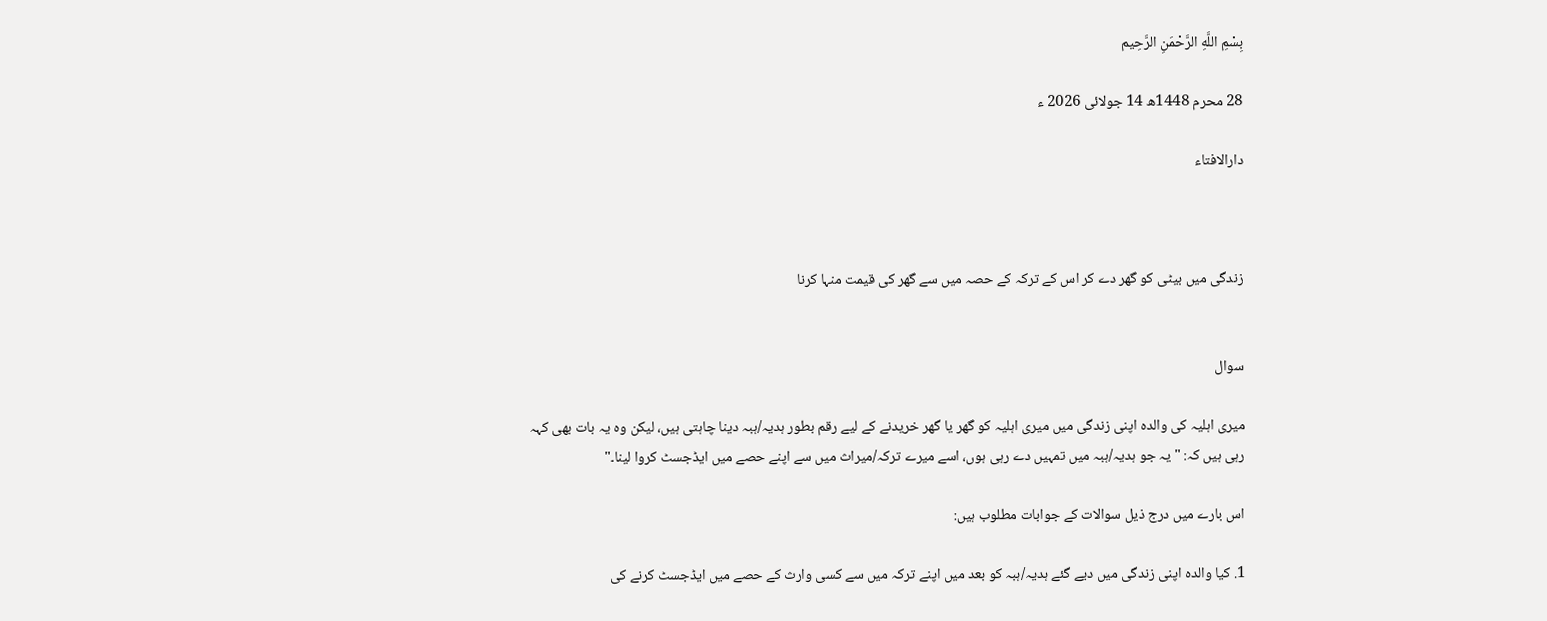بِسْمِ اللَّهِ الرَّحْمَنِ الرَّحِيم

28 محرم 1448ھ 14 جولائی 2026 ء

دارالافتاء



زندگی میں بیٹی کو گھر دے کر اس کے ترکہ کے حصہ میں سے گھر کی قیمت منہا کرنا


سوال

میری اہلیہ کی والدہ اپنی زندگی میں میری اہلیہ کو گھر یا گھر خریدنے کے لیے رقم بطور ہدیہ/ہبہ دینا چاہتی ہیں، لیکن وہ یہ بات بھی کہہ رہی ہیں کہ: "یہ جو ہدیہ/ہبہ میں تمہیں دے رہی ہوں، اسے میرے ترکہ/میراث میں سے اپنے حصے میں ایڈجسٹ کروا لینا۔"

اس بارے میں درج ذیل سوالات کے جوابات مطلوب ہیں:

1. کیا والدہ اپنی زندگی میں دیے گئے ہدیہ/ہبہ کو بعد میں اپنے ترکہ میں سے کسی وارث کے حصے میں ایڈجسٹ کرنے کی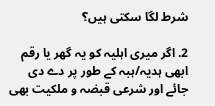شرط لگا سکتی ہیں؟

2. اگر میری اہلیہ کو یہ گھر یا رقم ابھی ہدیہ/ہبہ کے طور پر دے دی جائے اور شرعی قبضہ و ملکیت بھی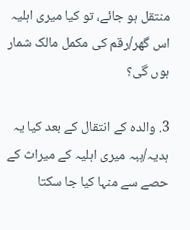منتقل ہو جائے، تو کیا میری اہلیہ اس گھر/رقم کی مکمل مالک شمار ہوں گی؟

3. والدہ کے انتقال کے بعد کیا یہ ہدیہ/ہبہ میری اہلیہ کے میراث کے حصے سے منہا کیا جا سکتا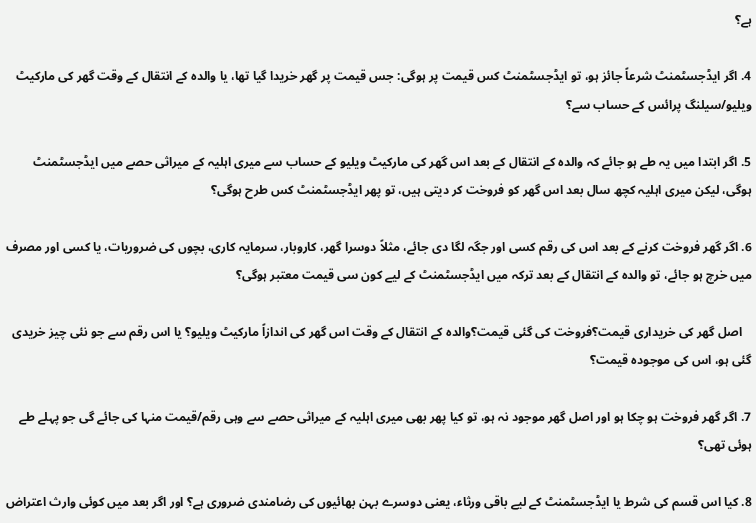ہے؟

4. اگر ایڈجسٹمنٹ شرعاً جائز ہو، تو ایڈجسٹمنٹ کس قیمت پر ہوگی: جس قیمت پر گھر خریدا گیا تھا، یا والدہ کے انتقال کے وقت گھر کی مارکیٹ ویلیو/سیلنگ پرائس کے حساب سے؟

5. اگر ابتدا میں یہ طے ہو جائے کہ والدہ کے انتقال کے بعد اس گھر کی مارکیٹ ویلیو کے حساب سے میری اہلیہ کے میراثی حصے میں ایڈجسٹمنٹ ہوگی، لیکن میری اہلیہ کچھ سال بعد اس گھر کو فروخت کر دیتی ہیں، تو پھر ایڈجسٹمنٹ کس طرح ہوگی؟

6. اگر گھر فروخت کرنے کے بعد اس کی رقم کسی اور جگہ لگا دی جائے، مثلاً دوسرا گھر، کاروبار، سرمایہ کاری، بچوں کی ضروریات، یا کسی اور مصرف میں خرچ ہو جائے، تو والدہ کے انتقال کے بعد ترکہ میں ایڈجسٹمنٹ کے لیے کون سی قیمت معتبر ہوگی؟

   اصل گھر کی خریداری قیمت؟فروخت کی گئی قیمت؟والدہ کے انتقال کے وقت اس گھر کی اندازاً مارکیٹ ویلیو؟ یا اس رقم سے جو نئی چیز خریدی گئی ہو، اس کی موجودہ قیمت؟

7. اگر گھر فروخت ہو چکا ہو اور اصل گھر موجود نہ ہو، تو کیا پھر بھی میری اہلیہ کے میراثی حصے سے وہی رقم/قیمت منہا کی جائے گی جو پہلے طے ہوئی تھی؟

8. کیا اس قسم کی شرط یا ایڈجسٹمنٹ کے لیے باقی ورثاء، یعنی دوسرے بہن بھائیوں کی رضامندی ضروری ہے؟ اور اگر بعد میں کوئی وارث اعتراض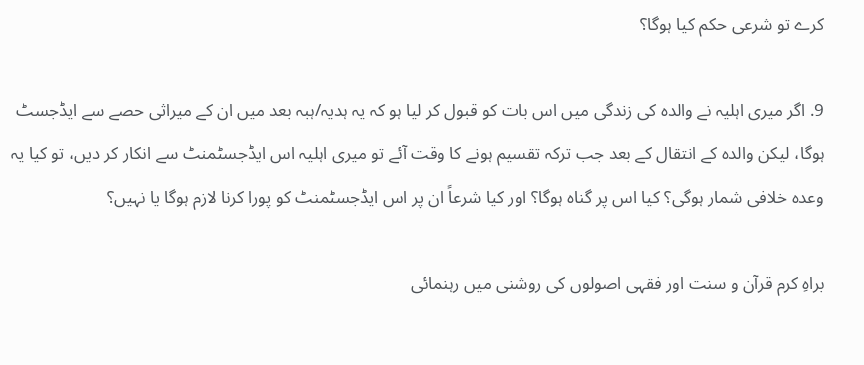کرے تو شرعی حکم کیا ہوگا؟

9. اگر میری اہلیہ نے والدہ کی زندگی میں اس بات کو قبول کر لیا ہو کہ یہ ہدیہ/ہبہ بعد میں ان کے میراثی حصے سے ایڈجسٹ ہوگا، لیکن والدہ کے انتقال کے بعد جب ترکہ تقسیم ہونے کا وقت آئے تو میری اہلیہ اس ایڈجسٹمنٹ سے انکار کر دیں، تو کیا یہ وعدہ خلافی شمار ہوگی؟ کیا اس پر گناہ ہوگا؟ اور کیا شرعاً ان پر اس ایڈجسٹمنٹ کو پورا کرنا لازم ہوگا یا نہیں؟

براہِ کرم قرآن و سنت اور فقہی اصولوں کی روشنی میں رہنمائی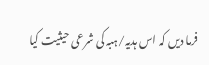فرما دیں کہ اس ہدیہ/ہبہ کی شرعی حیثیت کیا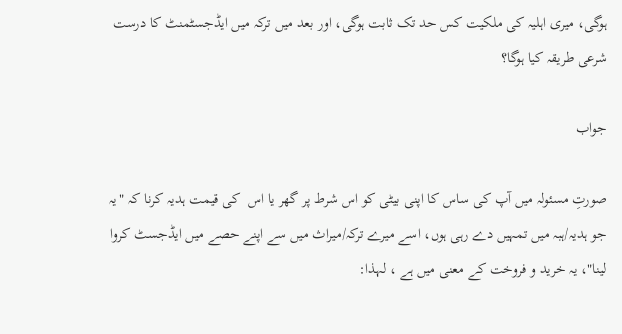ہوگی، میری اہلیہ کی ملکیت کس حد تک ثابت ہوگی، اور بعد میں ترکہ میں ایڈجسٹمنٹ کا درست شرعی طریقہ کیا ہوگا؟

جواب

صورتِ مسئولہ میں آپ کی ساس کا اپنی بیٹی کو اس شرط پر گھر یا اس  کی قیمت ہدیہ کرنا کہ "یہ جو ہدیہ/ہبہ میں تمہیں دے رہی ہوں، اسے میرے ترکہ/میراث میں سے اپنے حصے میں ایڈجسٹ کروا لینا"، یہ خرید و فروخت کے معنی میں ہے ، لہذا: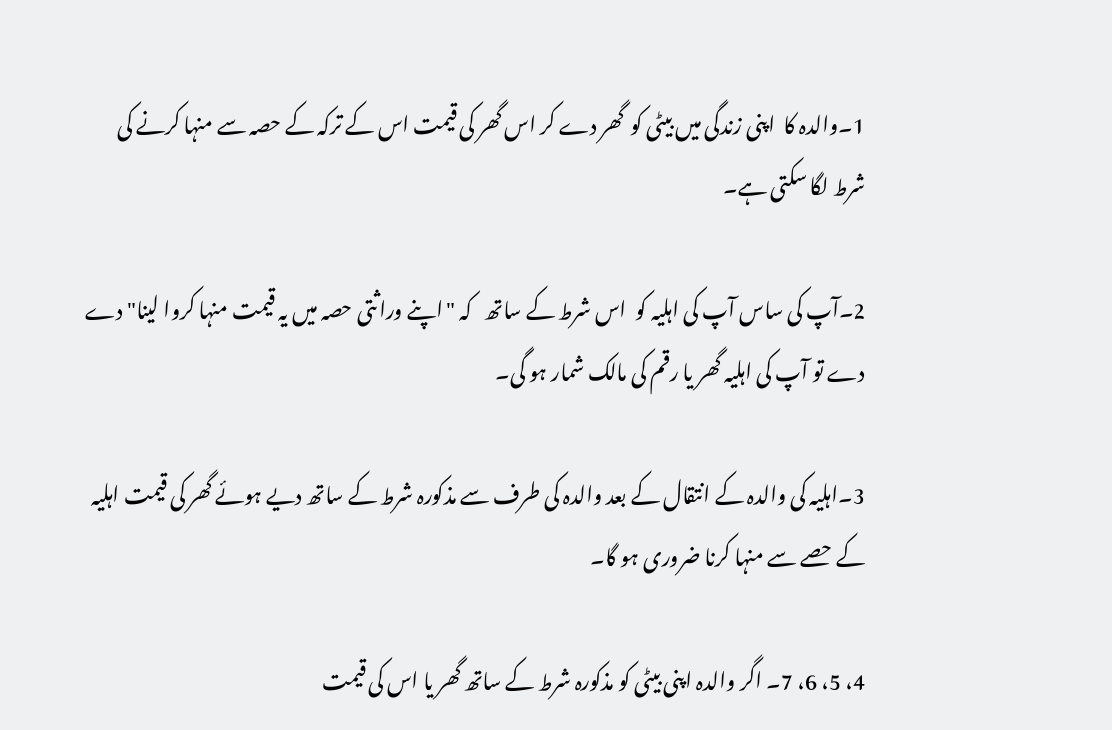1۔والدہ کا  اپنی زندگی میں بیٹی کو  گھر دے کر اس گھر کی قیمت اس کے ترکہ کے حصہ سے منہا کرنے کی شرط لگا سکتی ہے۔

2۔آپ کی ساس آپ کی اہلیہ کو  اس شرط کے ساتھ   کہ "اپنے وراثتی حصہ میں یہ قیمت منہا کروا لینا"دے  دے تو آپ کی اہلیہ گھر یا رقم کی مالک شمار ہو گی۔

3۔اہلیہ کی والدہ کے انتقال کے بعد والدہ کی طرف سے مذکورہ شرط کے ساتھ دیے ہوئے گھر کی قیمت اہلیہ کے حصے سے منہا کرنا ضروری ہو گا۔

4، 5، 6، 7۔ اگر والدہ اپنی بیٹی کو مذکورہ شرط کے ساتھ گھر یا اس کی قیمت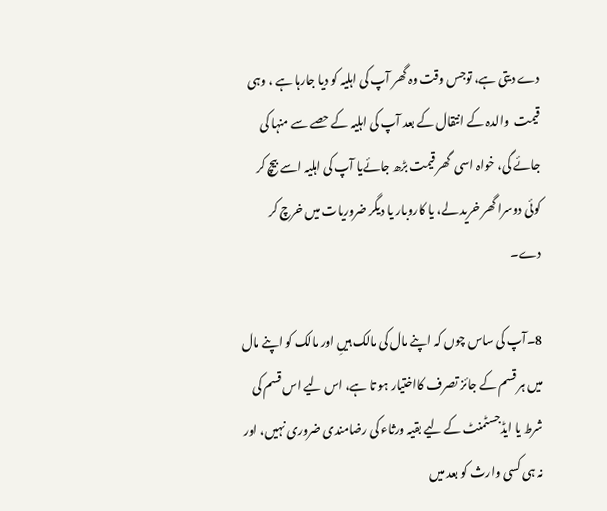دے دیتی ہے، توجس وقت وہ گھر آپ کی اہلیہ کو دیا جارہا ہے ، وہی قیمت  والدہ کے انتقال کے بعد آپ کی اہلیہ کے حصے سے منہا کی جائے گی، خواہ اسی  گھر قیمت بڑھ جائےیا آپ کی اہلیہ اسے بیچ کر کوئی دوسرا گھر خرید لے، یا کاروبار یا دیگر ضروریات میں خرچ کر دے۔

8۔آپ کی ساس چوں کہ اپنے مال کی مالک ہیںِ اور مالک کو اپنے مال میں ہر قسم کے جائز تصرف کااختیار ہو تا ہے، اس لیے اس قسم کی شرط یا ایڈجسٹمنٹ کے لیے بقیہ ورثاء کی رضامندی ضروری نہیں، اور نہ ہی کسی وارث کو بعد میں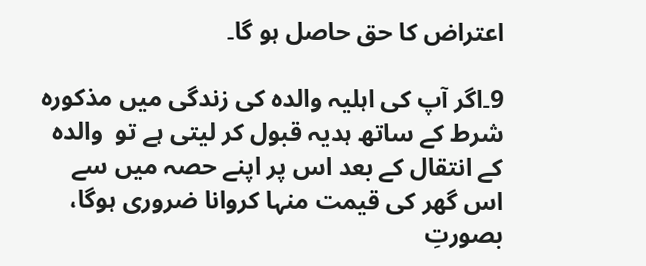اعتراض کا حق حاصل ہو گا۔

9۔اگر آپ کی اہلیہ والدہ کی زندگی میں مذکورہ شرط کے ساتھ ہدیہ قبول کر لیتی ہے تو  والدہ کے انتقال کے بعد اس پر اپنے حصہ میں سے اس گھر کی قیمت منہا کروانا ضروری ہوگا، بصورتِ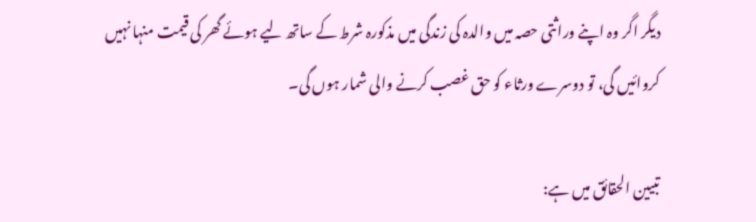دیگر اگر وہ اپنے وراثتی حصہ میں والدہ کی زندگی میں مذکورہ شرط کے ساتھ لیے ہوئے گھر کی قیمت منہا نہیں کروائیں گی، تو دوسرے ورثاء کو حق غصب کرنے والی شمار ہوں گی۔

تبیین الحقائق میں ہے: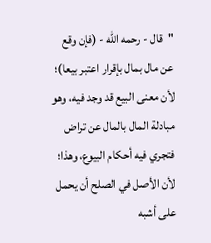"قال - رحمه الله - (فإن وقع عن مال بمال بإقرار اعتبر بيعا)؛ لأن معنى البيع ‌قد ‌وجد فيه، وهو مبادلة المال بالمال عن تراض فتجري فيه أحكام البيوع، وهذا؛ لأن الأصل في الصلح أن يحمل على أشبه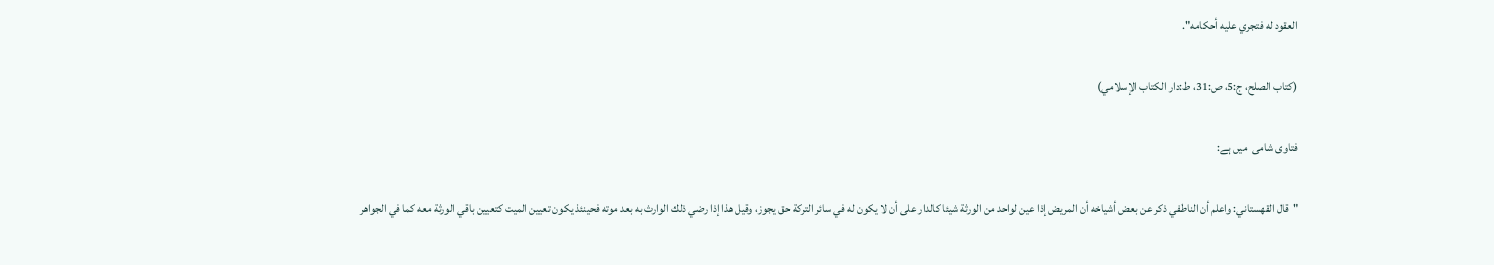العقود له فتجري عليه أحكامه".

(كتاب الصلح، ج:5، ص:31، ط:دار الكتاب الإسلامي)

فتاوی شامی  میں ہے:

"قال القهستاني: واعلم أن الناطفي ذكر عن بعض أشياخه أن المريض إذا عين لواحد من الورثة شيئا كالدار على أن لا يكون له في سائر التركة حق يجوز، وقيل هذا إذا رضي ذلك الوارث به بعد موته فحينئذ يكون تعيين الميت كتعيين باقي الورثة معه كما في الجواهر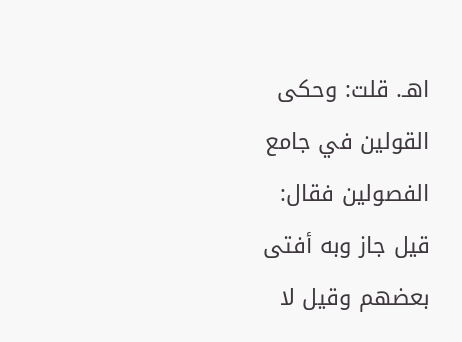اهـ. قلت: وحكى القولين في جامع الفصولين فقال: قيل جاز وبه أفتى بعضهم وقيل لا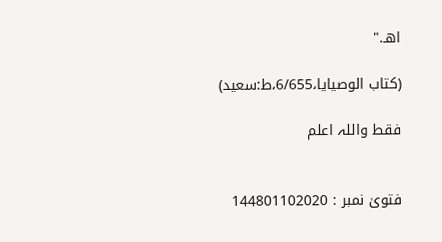اهـ."

(کتاب الوصیایا،6/655،ط:سعید)

فقط واللہ اعلم


فتویٰ نمبر : 144801102020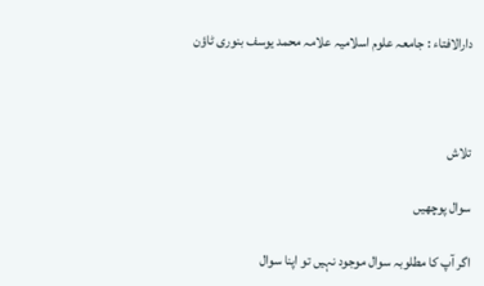دارالافتاء : جامعہ علوم اسلامیہ علامہ محمد یوسف بنوری ٹاؤن



تلاش

سوال پوچھیں

اگر آپ کا مطلوبہ سوال موجود نہیں تو اپنا سوال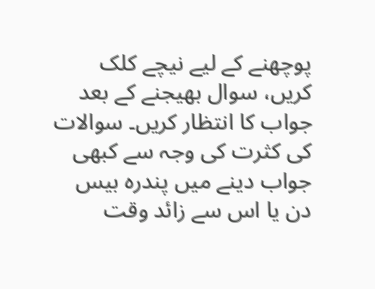پوچھنے کے لیے نیچے کلک کریں، سوال بھیجنے کے بعد جواب کا انتظار کریں۔ سوالات کی کثرت کی وجہ سے کبھی جواب دینے میں پندرہ بیس دن یا اس سے زائد وقت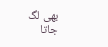بھی لگ جاتا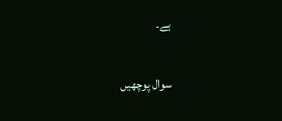ہے۔

سوال پوچھیں